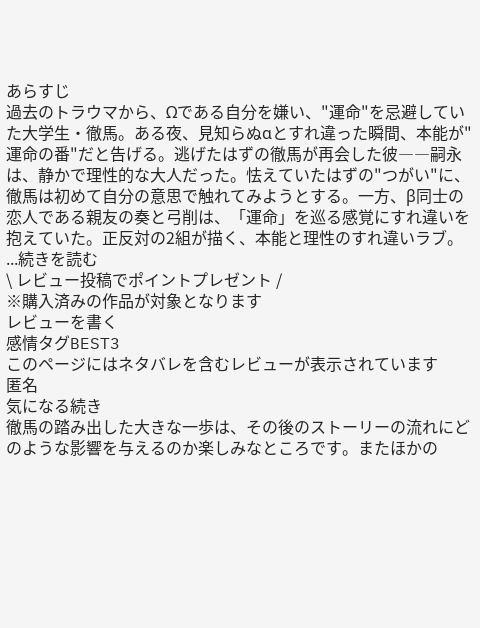あらすじ
過去のトラウマから、Ωである自分を嫌い、"運命"を忌避していた大学生・徹馬。ある夜、見知らぬαとすれ違った瞬間、本能が"運命の番"だと告げる。逃げたはずの徹馬が再会した彼――嗣永は、静かで理性的な大人だった。怯えていたはずの"つがい"に、徹馬は初めて自分の意思で触れてみようとする。一方、β同士の恋人である親友の奏と弓削は、「運命」を巡る感覚にすれ違いを抱えていた。正反対の2組が描く、本能と理性のすれ違いラブ。
...続きを読む
\ レビュー投稿でポイントプレゼント /
※購入済みの作品が対象となります
レビューを書く
感情タグBEST3
このページにはネタバレを含むレビューが表示されています
匿名
気になる続き
徹馬の踏み出した大きな一歩は、その後のストーリーの流れにどのような影響を与えるのか楽しみなところです。またほかの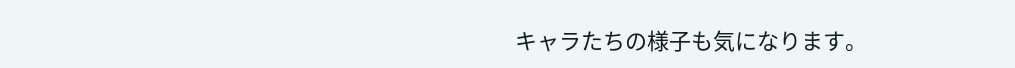キャラたちの様子も気になります。